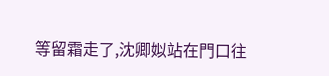等留霜走了,沈卿姒站在門口往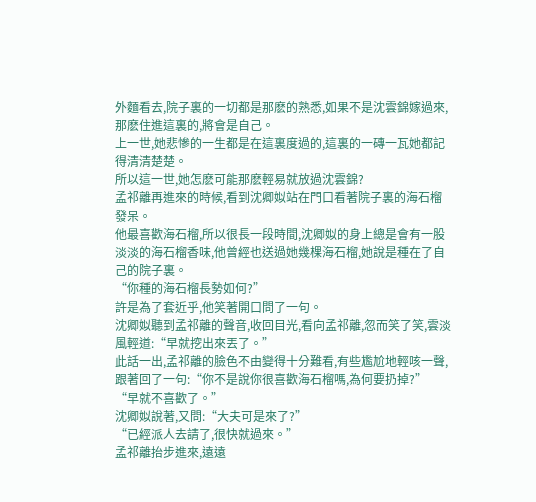外麵看去,院子裏的一切都是那麽的熟悉,如果不是沈雲錦嫁過來,那麽住進這裏的,將會是自己。
上一世,她悲慘的一生都是在這裏度過的,這裏的一磚一瓦她都記得清清楚楚。
所以這一世,她怎麽可能那麽輕易就放過沈雲錦?
孟祁離再進來的時候,看到沈卿姒站在門口看著院子裏的海石榴發呆。
他最喜歡海石榴,所以很長一段時間,沈卿姒的身上總是會有一股淡淡的海石榴香味,他曾經也送過她幾棵海石榴,她說是種在了自己的院子裏。
“你種的海石榴長勢如何?”
許是為了套近乎,他笑著開口問了一句。
沈卿姒聽到孟祁離的聲音,收回目光,看向孟祁離,忽而笑了笑,雲淡風輕道:“早就挖出來丟了。”
此話一出,孟祁離的臉色不由變得十分難看,有些尷尬地輕咳一聲,跟著回了一句:“你不是說你很喜歡海石榴嗎,為何要扔掉?”
“早就不喜歡了。”
沈卿姒說著,又問:“大夫可是來了?”
“已經派人去請了,很快就過來。”
孟祁離抬步進來,遠遠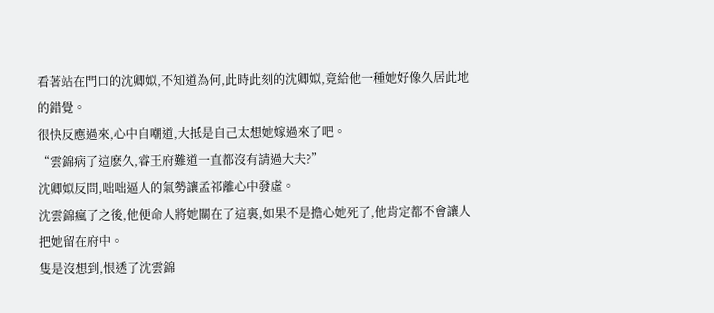看著站在門口的沈卿姒,不知道為何,此時此刻的沈卿姒,竟給他一種她好像久居此地的錯覺。
很快反應過來,心中自嘲道,大抵是自己太想她嫁過來了吧。
“雲錦病了這麽久,睿王府難道一直都沒有請過大夫?”
沈卿姒反問,咄咄逼人的氣勢讓孟祁離心中發虛。
沈雲錦瘋了之後,他便命人將她關在了這裏,如果不是擔心她死了,他肯定都不會讓人把她留在府中。
隻是沒想到,恨透了沈雲錦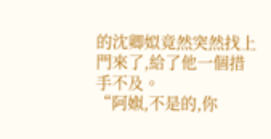的沈卿姒竟然突然找上門來了,給了他一個措手不及。
“阿娰,不是的,你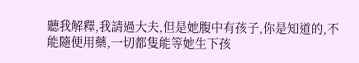聽我解釋,我請過大夫,但是她腹中有孩子,你是知道的,不能隨便用藥,一切都隻能等她生下孩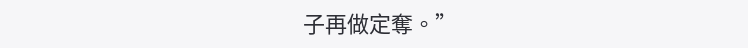子再做定奪。”